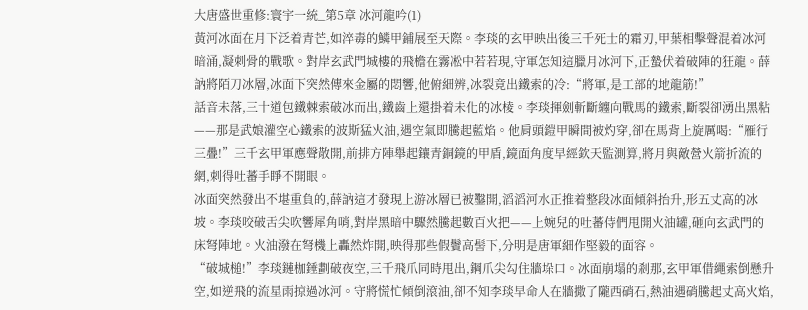大唐盛世重修:寰宇一統_第5章 冰河龍吟(1)
黃河冰面在月下泛着青芒,如淬毒的鱗甲鋪展至天際。李琰的玄甲映出後三千死士的霜刃,甲葉相擊聲混着冰河暗涌,凝刺骨的戰歌。對岸玄武門城樓的飛檐在霧凇中若若現,守軍怎知這臘月冰河下,正蟄伏着破陣的狂龍。薛訥將陌刀冰層,冰面下突然傳來金屬的悶響,他俯細辨,冰裂竟出鐵索的冷:“將軍,是工部的地龍筋!”
話音未落,三十道包鐵棘索破冰而出,鐵齒上還掛着未化的冰棱。李琰揮劍斬斷纏向戰馬的鐵索,斷裂卻湧出黑粘——那是武娘灌空心鐵索的波斯猛火油,遇空氣即騰起藍焰。他肩頭鎧甲瞬間被灼穿,卻在馬背上旋厲喝:“雁行三疊!”三千玄甲軍應聲散開,前排方陣舉起鑲青銅鏡的甲盾,鏡面角度早經欽天監測算,將月與敵營火箭折流的網,刺得吐蕃手睜不開眼。
冰面突然發出不堪重負的,薛訥這才發現上游冰層已被鑿開,滔滔河水正推着整段冰面傾斜抬升,形五丈高的冰坡。李琰咬破舌尖吹響犀角哨,對岸黑暗中驟然騰起數百火把——上婉兒的吐蕃侍們甩開火油罐,砸向玄武門的床弩陣地。火油潑在弩機上轟然炸開,映得那些假鬢高髻下,分明是唐軍細作堅毅的面容。
“破城槌!”李琰鏈枷錘劃破夜空,三千飛爪同時甩出,鋼爪尖勾住牆垛口。冰面崩塌的剎那,玄甲軍借繩索倒懸升空,如逆飛的流星雨掠過冰河。守將慌忙傾倒滾油,卻不知李琰早命人在牆撒了隴西硝石,熱油遇硝騰起丈高火焰,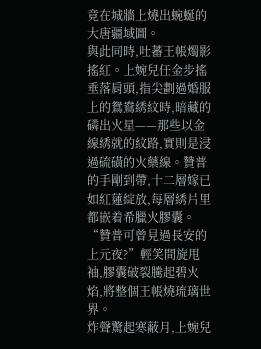竟在城牆上燒出蜿蜒的大唐疆域圖。
與此同時,吐蕃王帳燭影搖紅。上婉兒任金步搖垂落肩頭,指尖劃過婚服上的鴛鴦綉紋時,暗藏的磷出火星——那些以金線綉就的紋路,實則是浸過硫磺的火藥線。贊普的手剛到帶,十二層嫁已如紅蓮綻放,每層綉片里都嵌着希臘火膠囊。“贊普可曾見過長安的上元夜?”輕笑間旋甩袖,膠囊破裂騰起碧火焰,將整個王帳燒琉璃世界。
炸聲驚起寒蔽月,上婉兒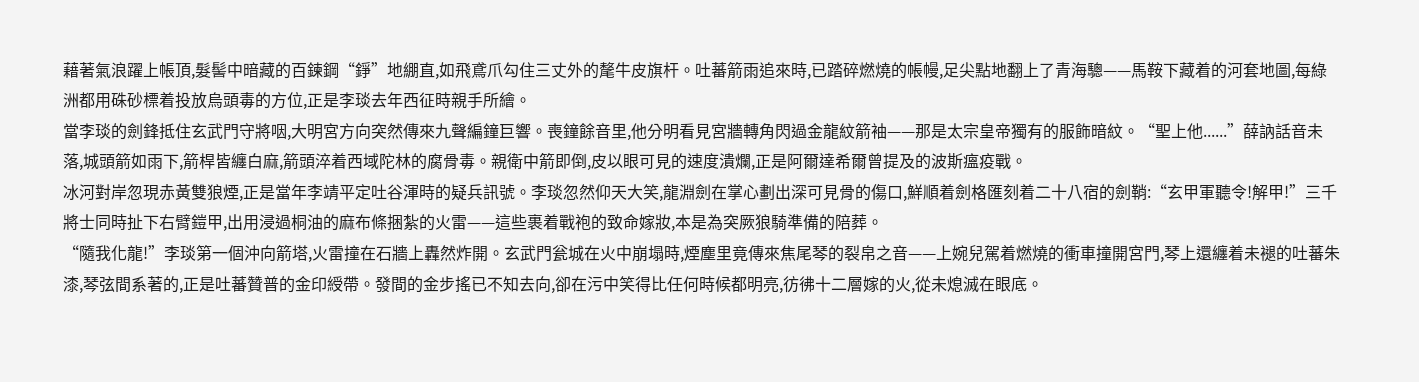藉著氣浪躍上帳頂,髮髻中暗藏的百鍊鋼“錚”地綳直,如飛鳶爪勾住三丈外的氂牛皮旗杆。吐蕃箭雨追來時,已踏碎燃燒的帳幔,足尖點地翻上了青海驄——馬鞍下藏着的河套地圖,每綠洲都用硃砂標着投放烏頭毒的方位,正是李琰去年西征時親手所繪。
當李琰的劍鋒抵住玄武門守將咽,大明宮方向突然傳來九聲編鐘巨響。喪鐘餘音里,他分明看見宮牆轉角閃過金龍紋箭袖——那是太宗皇帝獨有的服飾暗紋。“聖上他......”薛訥話音未落,城頭箭如雨下,箭桿皆纏白麻,箭頭淬着西域陀林的腐骨毒。親衛中箭即倒,皮以眼可見的速度潰爛,正是阿爾達希爾曾提及的波斯瘟疫戰。
冰河對岸忽現赤黃雙狼煙,正是當年李靖平定吐谷渾時的疑兵訊號。李琰忽然仰天大笑,龍淵劍在掌心劃出深可見骨的傷口,鮮順着劍格匯刻着二十八宿的劍鞘:“玄甲軍聽令!解甲!”三千將士同時扯下右臂鎧甲,出用浸過桐油的麻布條捆紮的火雷——這些裹着戰袍的致命嫁妝,本是為突厥狼騎準備的陪葬。
“隨我化龍!”李琰第一個沖向箭塔,火雷撞在石牆上轟然炸開。玄武門瓮城在火中崩塌時,煙塵里竟傳來焦尾琴的裂帛之音——上婉兒駕着燃燒的衝車撞開宮門,琴上還纏着未褪的吐蕃朱漆,琴弦間系著的,正是吐蕃贊普的金印綬帶。發間的金步搖已不知去向,卻在污中笑得比任何時候都明亮,彷彿十二層嫁的火,從未熄滅在眼底。